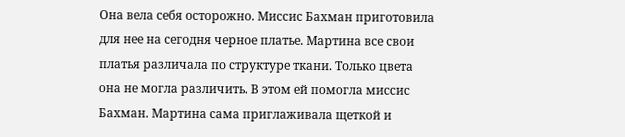Она вела себя осторожно. Миссис Бахман приготовила для нее на сегодня черное платье. Мартина все свои платья различала по структуре ткани. Только цвета она не могла различить. В этом ей помогла миссис Бахман. Мартина сама приглаживала щеткой и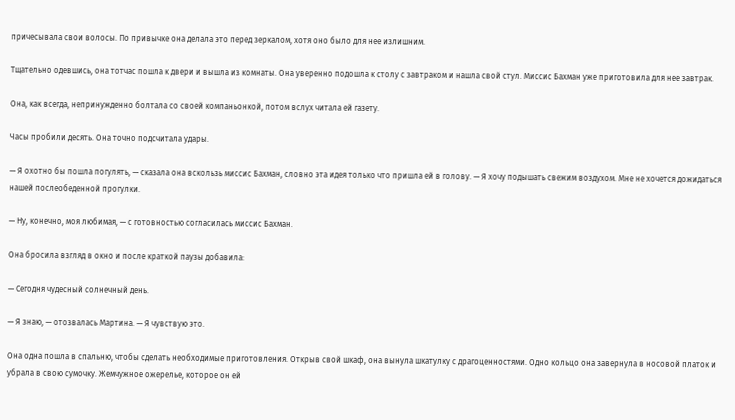причесывала свои волосы. По привычке она делала это перед зеркалом, хотя оно было для нее излишним.

Тщательно одевшись, она тотчас пошла к двери и вышла из комнаты. Она уверенно подошла к столу с завтраком и нашла свой стул. Миссис Бахман уже приготовила для нее завтрак.

Она, как всегда, непринужденно болтала со своей компаньонкой, потом вслух читала ей газету.

Часы пробили десять. Она точно подсчитала удары.

— Я охотно бы пошла погулять, — сказала она вскользь миссис Бахман, словно эта идея только что пришла ей в голову. — Я хочу подышать свежим воздухом. Мне не хочется дожидаться нашей послеобеденной прогулки.

— Ну, конечно, моя любимая, — с готовностью согласилась миссис Бахман.

Она бросила взгляд в окно и после краткой паузы добавила:

— Сегодня чудесный солнечный день.

— Я знаю, — отозвалась Мартина. — Я чувствую это.

Она одна пошла в спальню, чтобы сделать необходимые приготовления. Открыв свой шкаф, она вынула шкатулку с драгоценностями. Одно кольцо она завернула в носовой платок и убрала в свою сумочку. Жемчужное ожерелье, которое он ей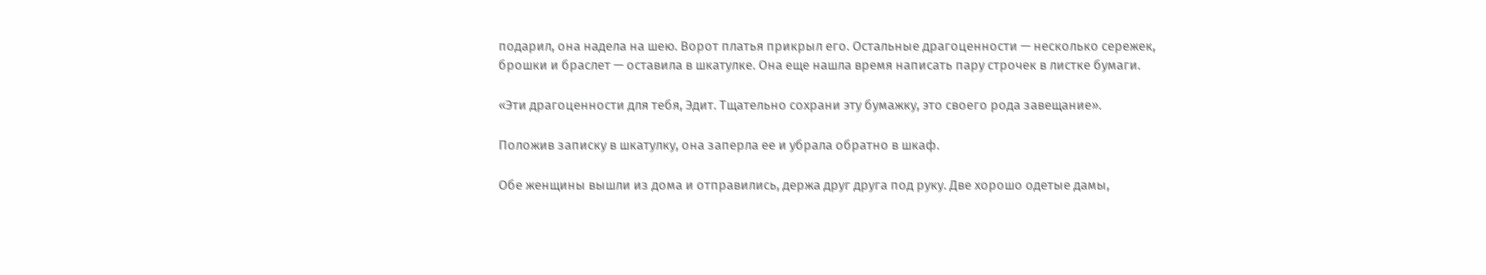подарил, она надела на шею. Ворот платья прикрыл его. Остальные драгоценности — несколько сережек, брошки и браслет — оставила в шкатулке. Она еще нашла время написать пару строчек в листке бумаги.

«Эти драгоценности для тебя, Эдит. Тщательно сохрани эту бумажку, это своего рода завещание».

Положив записку в шкатулку, она заперла ее и убрала обратно в шкаф.

Обе женщины вышли из дома и отправились, держа друг друга под руку. Две хорошо одетые дамы,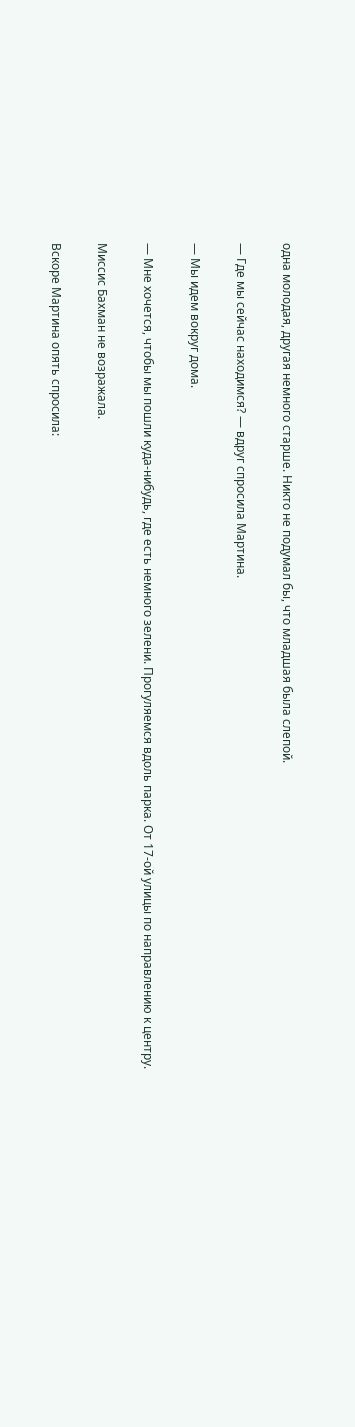одна молодая, другая немного старше. Никто не подумал бы, что младшая была слепой.

— Где мы сейчас находимся? — вдруг спросила Мартина.

— Мы идем вокруг дома.

— Мне хочется, чтобы мы пошли куда-нибудь, где есть немного зелени. Прогуляемся вдоль парка. От 17-ой улицы по направлению к центру.

Миссис Бахман не возражала.

Вскоре Мартина опять спросила: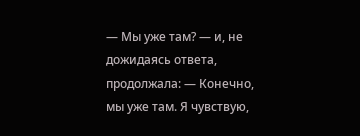— Мы уже там? — и, не дожидаясь ответа, продолжала: — Конечно, мы уже там. Я чувствую,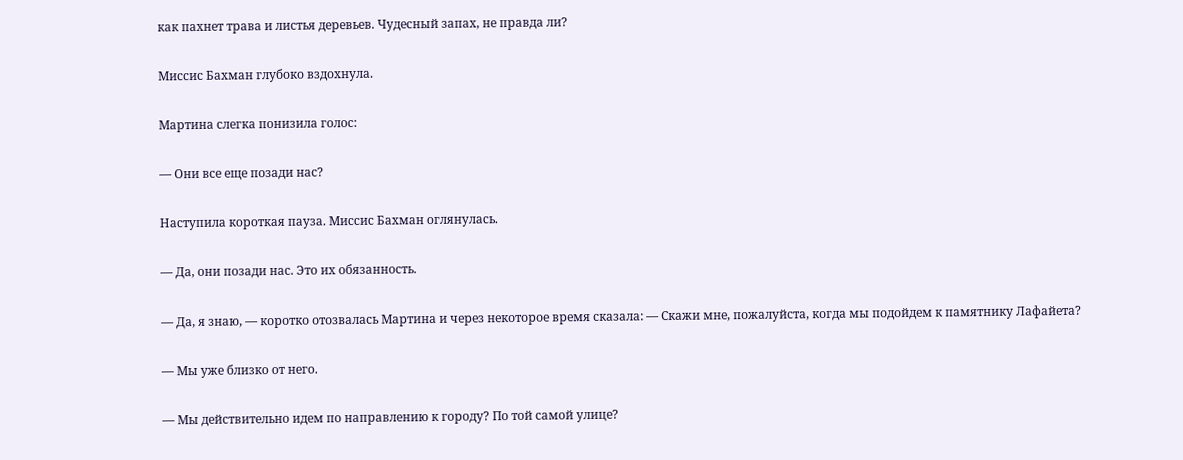как пахнет трава и листья деревьев. Чудесный запах, не правда ли?

Миссис Бахман глубоко вздохнула.

Мартина слегка понизила голос:

— Они все еще позади нас?

Наступила короткая пауза. Миссис Бахман оглянулась.

— Да, они позади нас. Это их обязанность.

— Да, я знаю, — коротко отозвалась Мартина и через некоторое время сказала: — Скажи мне, пожалуйста, когда мы подойдем к памятнику Лафайета?

— Мы уже близко от него.

— Мы действительно идем по направлению к городу? По той самой улице?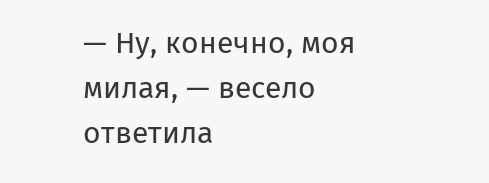— Ну, конечно, моя милая, — весело ответила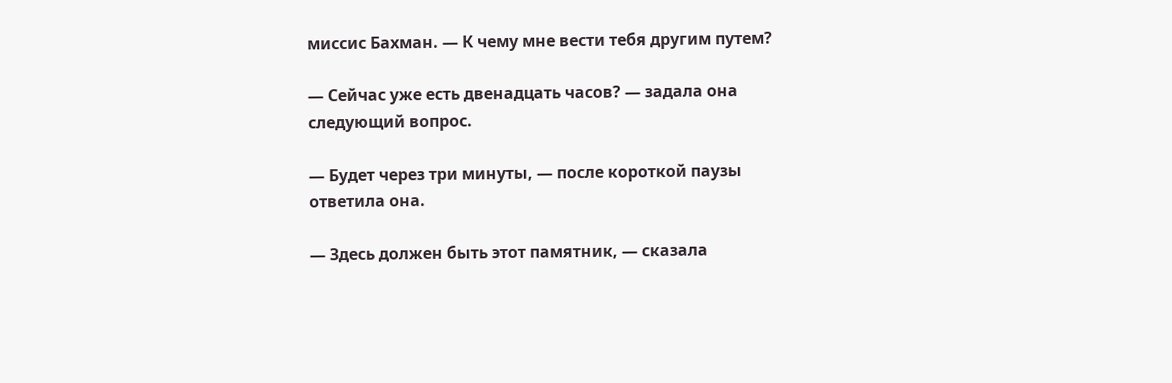миссис Бахман. — К чему мне вести тебя другим путем?

— Сейчас уже есть двенадцать часов? — задала она следующий вопрос.

— Будет через три минуты, — после короткой паузы ответила она.

— Здесь должен быть этот памятник, — сказала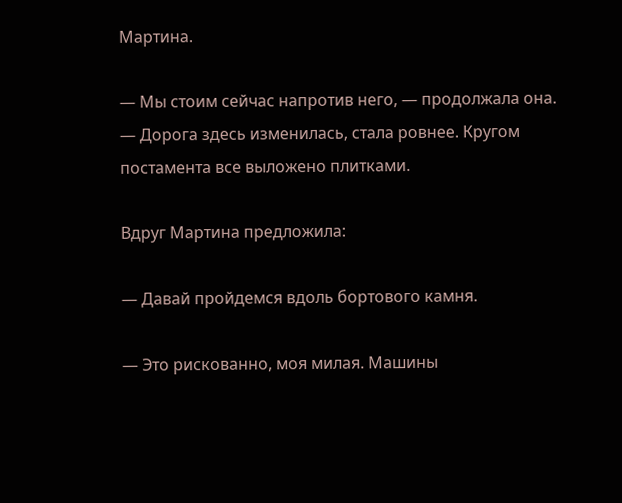Мартина.

— Мы стоим сейчас напротив него, — продолжала она. — Дорога здесь изменилась, стала ровнее. Кругом постамента все выложено плитками.

Вдруг Мартина предложила:

— Давай пройдемся вдоль бортового камня.

— Это рискованно, моя милая. Машины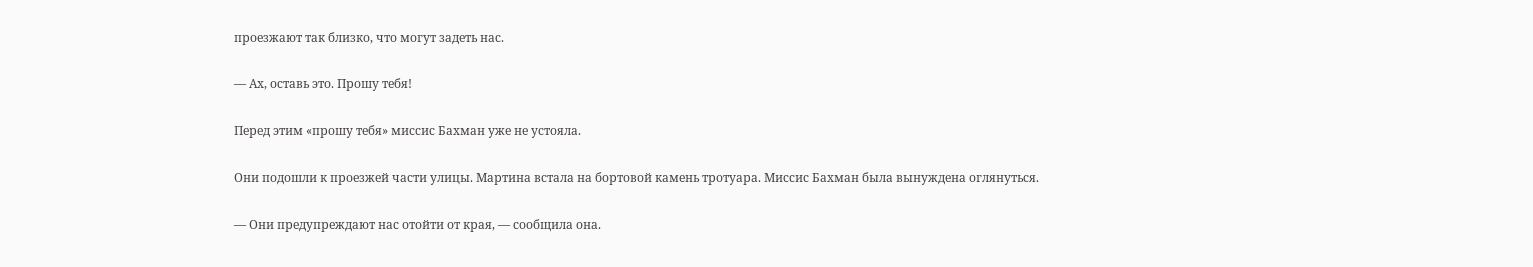проезжают так близко, что могут задеть нас.

— Ах, оставь это. Прошу тебя!

Перед этим «прошу тебя» миссис Бахман уже не устояла.

Они подошли к проезжей части улицы. Мартина встала на бортовой камень тротуара. Миссис Бахман была вынуждена оглянуться.

— Они предупреждают нас отойти от края, — сообщила она.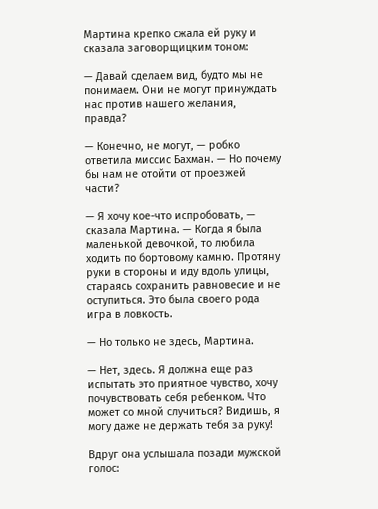Мартина крепко сжала ей руку и сказала заговорщицким тоном:

— Давай сделаем вид, будто мы не понимаем. Они не могут принуждать нас против нашего желания, правда?

— Конечно, не могут, — робко ответила миссис Бахман. — Но почему бы нам не отойти от проезжей части?

— Я хочу кое-что испробовать, — сказала Мартина. — Когда я была маленькой девочкой, то любила ходить по бортовому камню. Протяну руки в стороны и иду вдоль улицы, стараясь сохранить равновесие и не оступиться. Это была своего рода игра в ловкость.

— Но только не здесь, Мартина.

— Нет, здесь. Я должна еще раз испытать это приятное чувство, хочу почувствовать себя ребенком. Что может со мной случиться? Видишь, я могу даже не держать тебя за руку!

Вдруг она услышала позади мужской голос: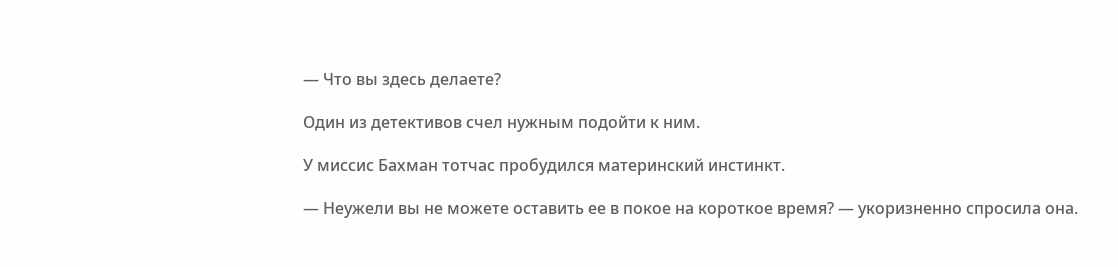— Что вы здесь делаете?

Один из детективов счел нужным подойти к ним.

У миссис Бахман тотчас пробудился материнский инстинкт.

— Неужели вы не можете оставить ее в покое на короткое время? — укоризненно спросила она.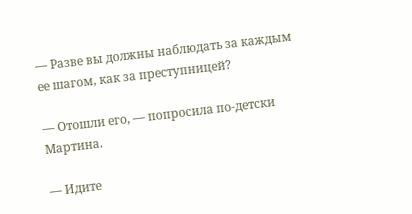— Разве вы должны наблюдать за каждым ее шагом, как за преступницей?

— Отошли его, — попросила по-детски Мартина.

— Идите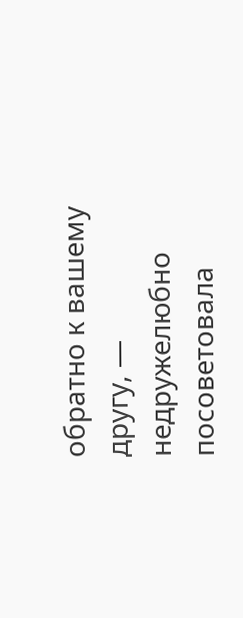обратно к вашему другу, — недружелюбно посоветовала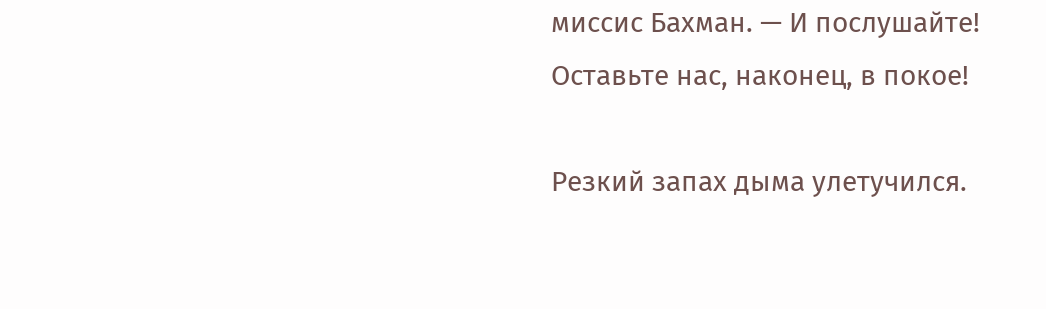миссис Бахман. — И послушайте! Оставьте нас, наконец, в покое!

Резкий запах дыма улетучился.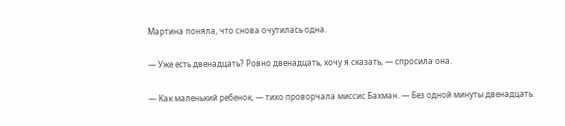Мартина поняла, что снова очутилась одна.

— Уже есть двенадцать? Ровно двенадцать, хочу я сказать, — спросила она.

— Как маленький ребенок, — тихо проворчала миссис Бахман. — Без одной минуты двенадцать.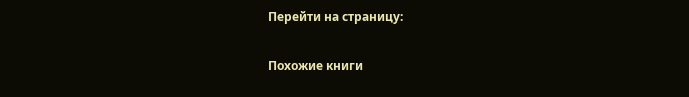Перейти на страницу:

Похожие книги